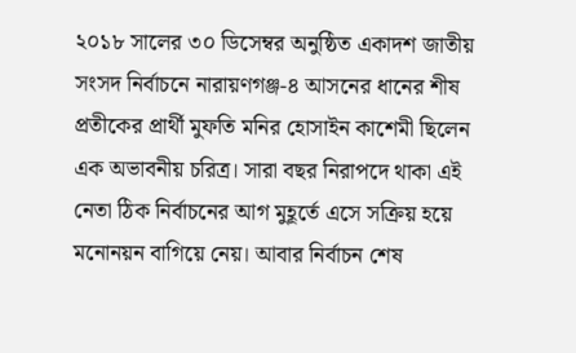২০১৮ সালের ৩০ ডিসেম্বর অনুষ্ঠিত একাদশ জাতীয় সংসদ নির্বাচনে নারায়ণগঞ্জ-৪ আসনের ধানের শীষ প্রতীকের প্রার্থী মুফতি মনির হোসাইন কাশেমী ছিলেন এক অভাবনীয় চরিত্র। সারা বছর নিরাপদে থাকা এই নেতা ঠিক নির্বাচনের আগ মুহূর্তে এসে সক্রিয় হয়ে মনোনয়ন বাগিয়ে নেয়। আবার নির্বাচন শেষ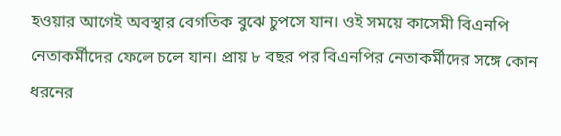হওয়ার আগেই অবস্থার বেগতিক বুঝে চুপসে যান। ওই সময়ে কাসেমী বিএনপি নেতাকর্মীদের ফেলে চলে যান। প্রায় ৮ বছর পর বিএনপির নেতাকর্মীদের সঙ্গে কোন ধরনের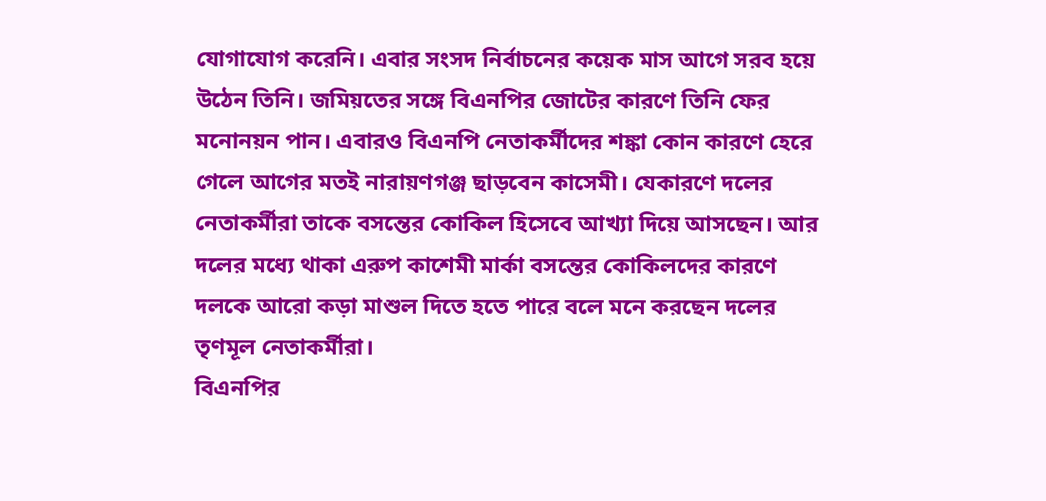যোগাযোগ করেনি। এবার সংসদ নির্বাচনের কয়েক মাস আগে সরব হয়ে উঠেন তিনি। জমিয়তের সঙ্গে বিএনপির জোটের কারণে তিনি ফের মনোনয়ন পান। এবারও বিএনপি নেতাকর্মীদের শঙ্কা কোন কারণে হেরে গেলে আগের মতই নারায়ণগঞ্জ ছাড়বেন কাসেমী। যেকারণে দলের নেতাকর্মীরা তাকে বসন্তের কোকিল হিসেবে আখ্যা দিয়ে আসছেন। আর দলের মধ্যে থাকা এরুপ কাশেমী মার্কা বসন্তের কোকিলদের কারণে দলকে আরো কড়া মাশুল দিতে হতে পারে বলে মনে করছেন দলের তৃণমূল নেতাকর্মীরা।
বিএনপির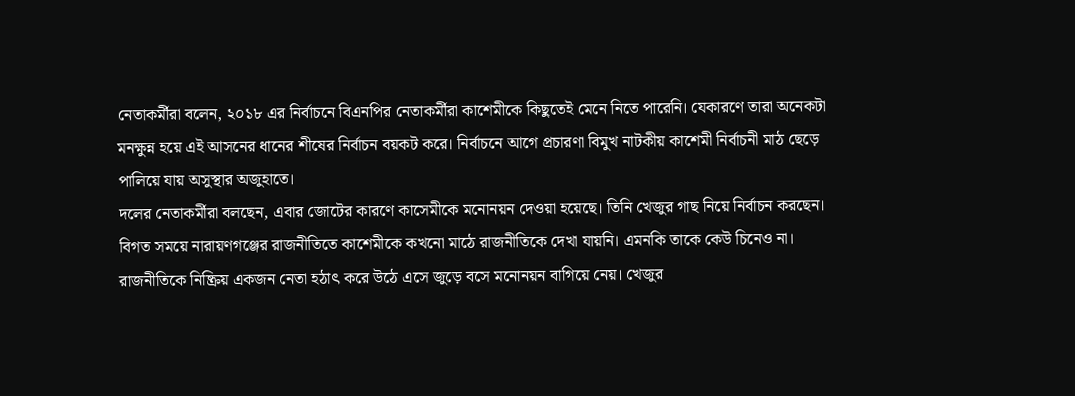নেতাকর্মীরা বলেন, ২০১৮ এর নির্বাচনে বিএনপির নেতাকর্মীরা কাশেমীকে কিছুতেই মেনে নিতে পারেনি। যেকারণে তারা অনেকটা মনক্ষুন্ন হয়ে এই আসনের ধানের শীষের নির্বাচন বয়কট করে। নির্বাচনে আগে প্রচারণা বিমুখ নাটকীয় কাশেমী নির্বাচনী মাঠ ছেড়ে পালিয়ে যায় অসুস্থার অজুহাতে।
দলের নেতাকর্মীরা বলছেন, এবার জোটের কারণে কাসেমীকে মনোনয়ন দেওয়া হয়েছে। তিনি খেজুর গাছ নিয়ে নির্বাচন করছেন। বিগত সময়ে নারায়ণগঞ্জের রাজনীতিতে কাশেমীকে কখনো মাঠে রাজনীতিকে দেখা যায়নি। এমনকি তাকে কেউ চিনেও না। রাজনীতিকে নিষ্ক্রিয় একজন নেতা হঠাৎ করে উঠে এসে জুড়ে বসে মনোনয়ন বাগিয়ে নেয়। খেজুর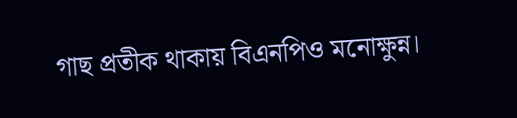গাছ প্রতীক থাকায় বিএনপিও মনোক্ষুন্ন।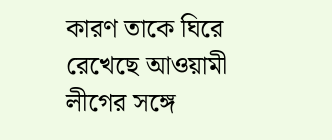কারণ তাকে ঘিরে রেখেছে আওয়ামী লীগের সঙ্গে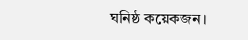ঘনিষ্ঠ কয়েকজন।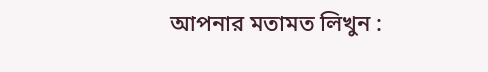আপনার মতামত লিখুন :